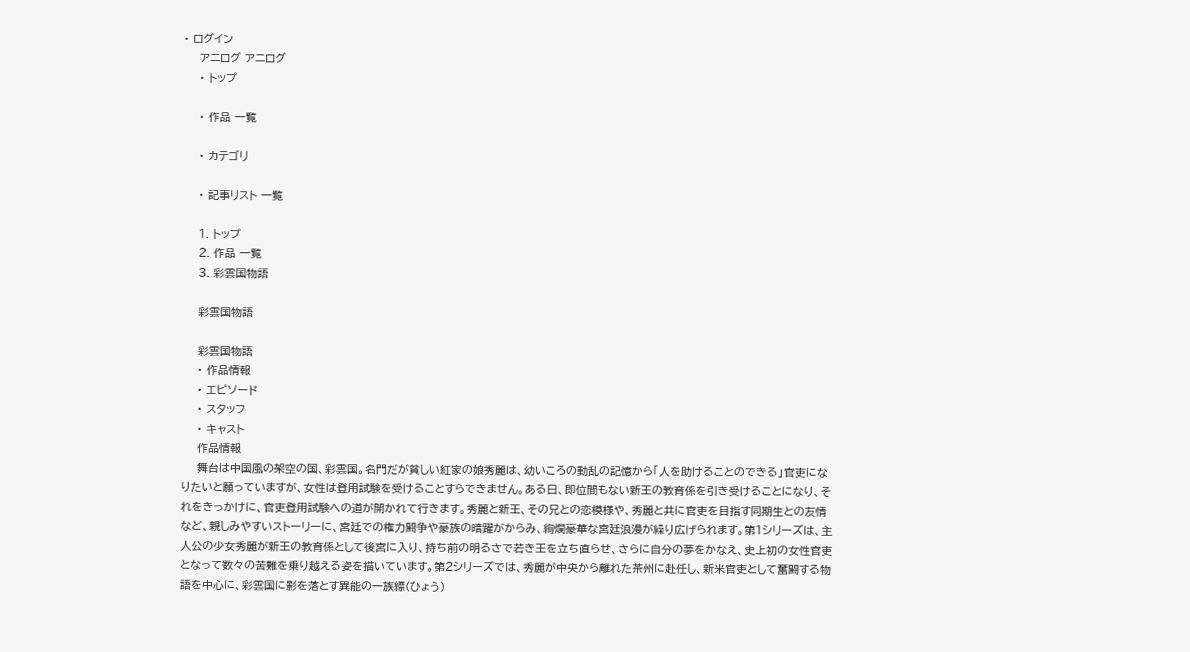• ログイン
    アニログ アニログ
    • トップ

    • 作品 一覧

    • カテゴリ

    • 記事リスト 一覧

    1. トップ
    2. 作品 一覧
    3. 彩雲国物語

    彩雲国物語

    彩雲国物語
    • 作品情報
    • エピソード
    • スタッフ
    • キャスト
    作品情報
    舞台は中国風の架空の国、彩雲国。名門だが貧しい紅家の娘秀麗は、幼いころの動乱の記憶から「人を助けることのできる」官吏になりたいと願っていますが、女性は登用試験を受けることすらできません。ある日、即位間もない新王の教育係を引き受けることになり、それをきっかけに、官吏登用試験への道が開かれて行きます。秀麗と新王、その兄との恋模様や、秀麗と共に官吏を目指す同期生との友情など、親しみやすいストーリーに、宮廷での権力闘争や豪族の暗躍がからみ、絢爛豪華な宮廷浪漫が繰り広げられます。第1シリーズは、主人公の少女秀麗が新王の教育係として後宮に入り、持ち前の明るさで若き王を立ち直らせ、さらに自分の夢をかなえ、史上初の女性官吏となって数々の苦難を乗り越える姿を描いています。第2シリーズでは、秀麗が中央から離れた茶州に赴任し、新米官吏として奮闘する物語を中心に、彩雲国に影を落とす異能の一族縹(ひょう)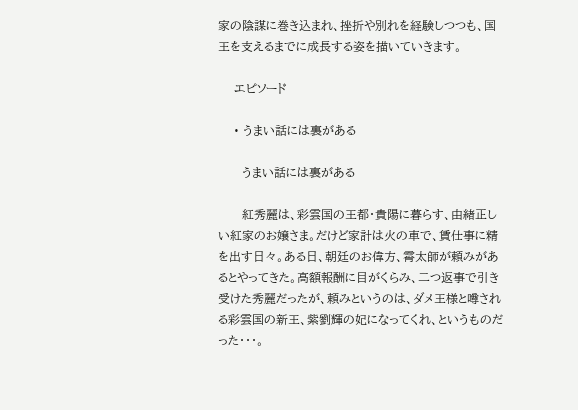家の陰謀に巻き込まれ、挫折や別れを経験しつつも、国王を支えるまでに成長する姿を描いていきます。

    エピソード

    • うまい話には裏がある

      うまい話には裏がある

      紅秀麗は、彩雲国の王都・貴陽に暮らす、由緒正しい紅家のお嬢さま。だけど家計は火の車で、賃仕事に精を出す日々。ある日、朝廷のお偉方、霄太師が頼みがあるとやってきた。高額報酬に目がくらみ、二つ返事で引き受けた秀麗だったが、頼みというのは、ダメ王様と噂される彩雲国の新王、紫劉輝の妃になってくれ、というものだった・・・。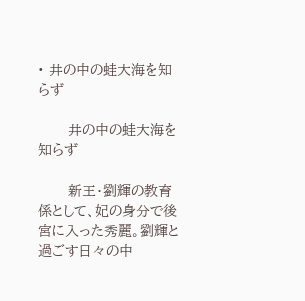• 井の中の蛙大海を知らず

      井の中の蛙大海を知らず

      新王・劉輝の教育係として、妃の身分で後宮に入った秀麗。劉輝と過ごす日々の中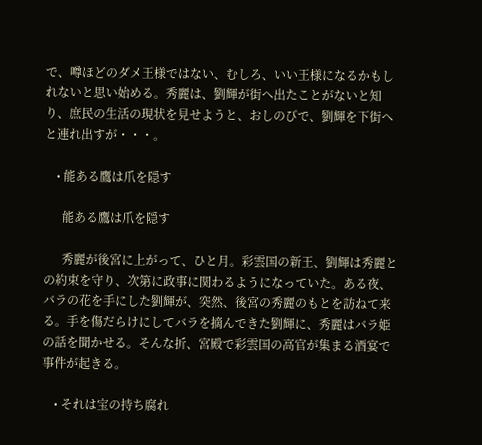で、噂ほどのダメ王様ではない、むしろ、いい王様になるかもしれないと思い始める。秀麗は、劉輝が街へ出たことがないと知り、庶民の生活の現状を見せようと、おしのびで、劉輝を下街へと連れ出すが・・・。

    • 能ある鷹は爪を隠す

      能ある鷹は爪を隠す

      秀麗が後宮に上がって、ひと月。彩雲国の新王、劉輝は秀麗との約束を守り、次第に政事に関わるようになっていた。ある夜、バラの花を手にした劉輝が、突然、後宮の秀麗のもとを訪ねて来る。手を傷だらけにしてバラを摘んできた劉輝に、秀麗はバラ姫の話を聞かせる。そんな折、宮殿で彩雲国の高官が集まる酒宴で事件が起きる。

    • それは宝の持ち腐れ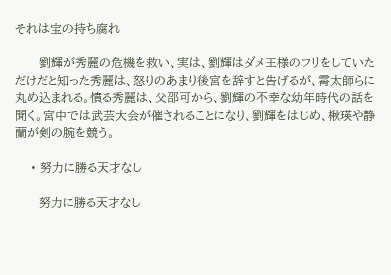それは宝の持ち腐れ

      劉輝が秀麗の危機を救い、実は、劉輝はダメ王様のフリをしていただけだと知った秀麗は、怒りのあまり後宮を辞すと告げるが、霄太師らに丸め込まれる。憤る秀麗は、父邵可から、劉輝の不幸な幼年時代の話を聞く。宮中では武芸大会が催されることになり、劉輝をはじめ、楸瑛や静蘭が剣の腕を競う。

    • 努力に勝る天才なし

      努力に勝る天才なし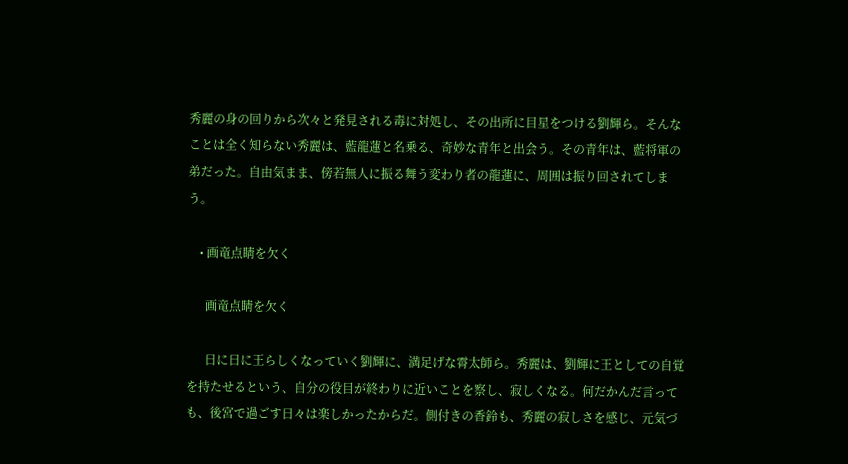秀麗の身の回りから次々と発見される毒に対処し、その出所に目星をつける劉輝ら。そんなことは全く知らない秀麗は、藍龍蓮と名乗る、奇妙な青年と出会う。その青年は、藍将軍の弟だった。自由気まま、傍若無人に振る舞う変わり者の龍蓮に、周囲は振り回されてしまう。

    • 画竜点睛を欠く

      画竜点睛を欠く

      日に日に王らしくなっていく劉輝に、満足げな霄太師ら。秀麗は、劉輝に王としての自覚を持たせるという、自分の役目が終わりに近いことを察し、寂しくなる。何だかんだ言っても、後宮で過ごす日々は楽しかったからだ。側付きの香鈴も、秀麗の寂しさを感じ、元気づ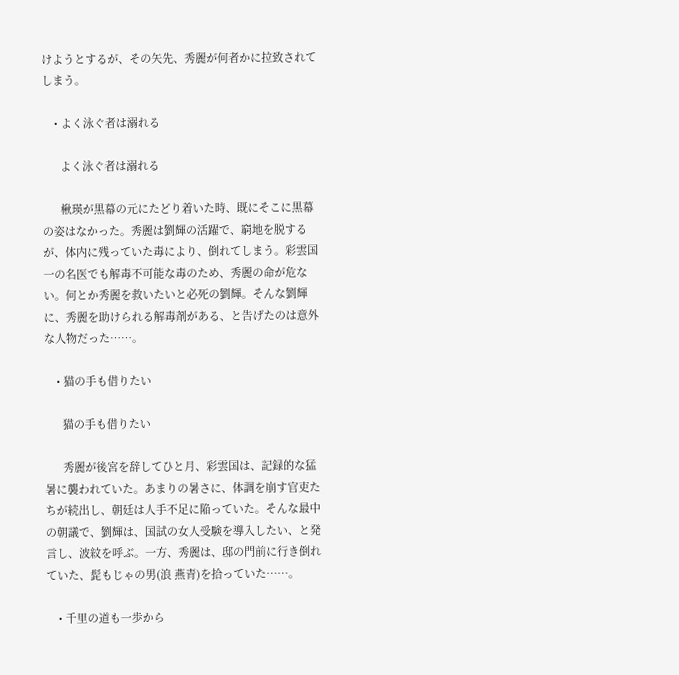けようとするが、その矢先、秀麗が何者かに拉致されてしまう。

    • よく泳ぐ者は溺れる

      よく泳ぐ者は溺れる

      楸瑛が黒幕の元にたどり着いた時、既にそこに黒幕の姿はなかった。秀麗は劉輝の活躍で、窮地を脱するが、体内に残っていた毒により、倒れてしまう。彩雲国一の名医でも解毒不可能な毒のため、秀麗の命が危ない。何とか秀麗を救いたいと必死の劉輝。そんな劉輝に、秀麗を助けられる解毒剤がある、と告げたのは意外な人物だった……。

    • 猫の手も借りたい

      猫の手も借りたい

      秀麗が後宮を辞してひと月、彩雲国は、記録的な猛暑に襲われていた。あまりの暑さに、体調を崩す官吏たちが続出し、朝廷は人手不足に陥っていた。そんな最中の朝議で、劉輝は、国試の女人受験を導入したい、と発言し、波紋を呼ぶ。一方、秀麗は、邸の門前に行き倒れていた、髭もじゃの男(浪 燕青)を拾っていた……。

    • 千里の道も一歩から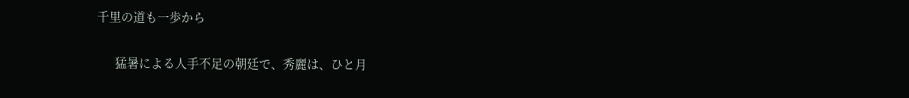千里の道も一歩から

      猛暑による人手不足の朝廷で、秀麗は、ひと月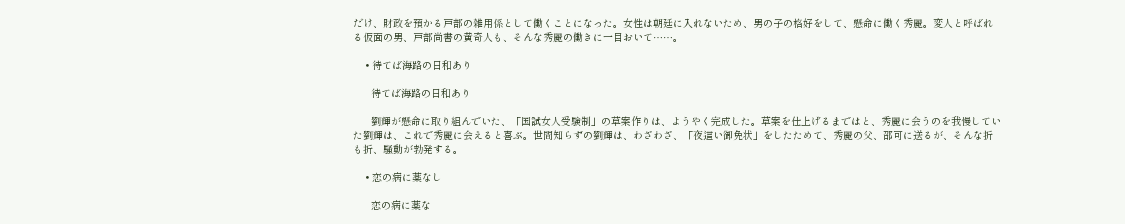だけ、財政を預かる戸部の雑用係として働くことになった。女性は朝廷に入れないため、男の子の格好をして、懸命に働く秀麗。変人と呼ばれる仮面の男、戸部尚書の黄奇人も、そんな秀麗の働きに一目おいて……。

    • 待てば海路の日和あり

      待てば海路の日和あり

      劉輝が懸命に取り組んでいた、「国試女人受験制」の草案作りは、ようやく完成した。草案を仕上げるまではと、秀麗に会うのを我慢していた劉輝は、これで秀麗に会えると喜ぶ。世間知らずの劉輝は、わざわざ、「夜這い御免状」をしたためて、秀麗の父、邵可に送るが、そんな折も折、騒動が勃発する。

    • 恋の病に薬なし

      恋の病に薬な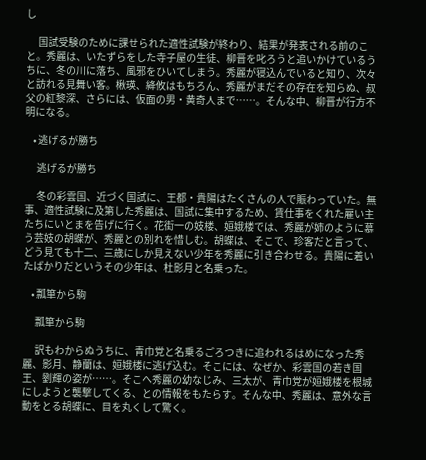し

      国試受験のために課せられた適性試験が終わり、結果が発表される前のこと。秀麗は、いたずらをした寺子屋の生徒、柳晋を叱ろうと追いかけているうちに、冬の川に落ち、風邪をひいてしまう。秀麗が寝込んでいると知り、次々と訪れる見舞い客。楸瑛、絳攸はもちろん、秀麗がまだその存在を知らぬ、叔父の紅黎深、さらには、仮面の男・黄奇人まで……。そんな中、柳晋が行方不明になる。

    • 逃げるが勝ち

      逃げるが勝ち

      冬の彩雲国、近づく国試に、王都・貴陽はたくさんの人で賑わっていた。無事、適性試験に及第した秀麗は、国試に集中するため、賃仕事をくれた雇い主たちにいとまを告げに行く。花街一の妓楼、姮娥楼では、秀麗が姉のように慕う芸妓の胡蝶が、秀麗との別れを惜しむ。胡蝶は、そこで、珍客だと言って、どう見ても十二、三歳にしか見えない少年を秀麗に引き合わせる。貴陽に着いたばかりだというその少年は、杜影月と名乗った。

    • 瓢箪から駒

      瓢箪から駒

      訳もわからぬうちに、青巾党と名乗るごろつきに追われるはめになった秀麗、影月、静蘭は、姮娥楼に逃げ込む。そこには、なぜか、彩雲国の若き国王、劉輝の姿が……。そこへ秀麗の幼なじみ、三太が、青巾党が姮娥楼を根城にしようと襲撃してくる、との情報をもたらす。そんな中、秀麗は、意外な言動をとる胡蝶に、目を丸くして驚く。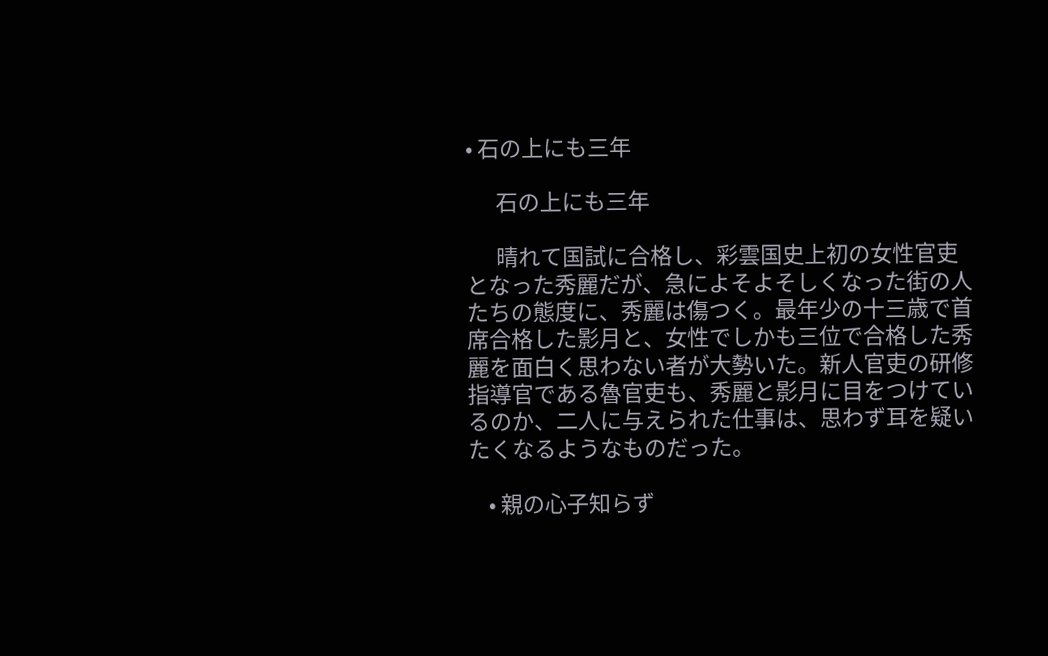• 石の上にも三年

      石の上にも三年

      晴れて国試に合格し、彩雲国史上初の女性官吏となった秀麗だが、急によそよそしくなった街の人たちの態度に、秀麗は傷つく。最年少の十三歳で首席合格した影月と、女性でしかも三位で合格した秀麗を面白く思わない者が大勢いた。新人官吏の研修指導官である魯官吏も、秀麗と影月に目をつけているのか、二人に与えられた仕事は、思わず耳を疑いたくなるようなものだった。

    • 親の心子知らず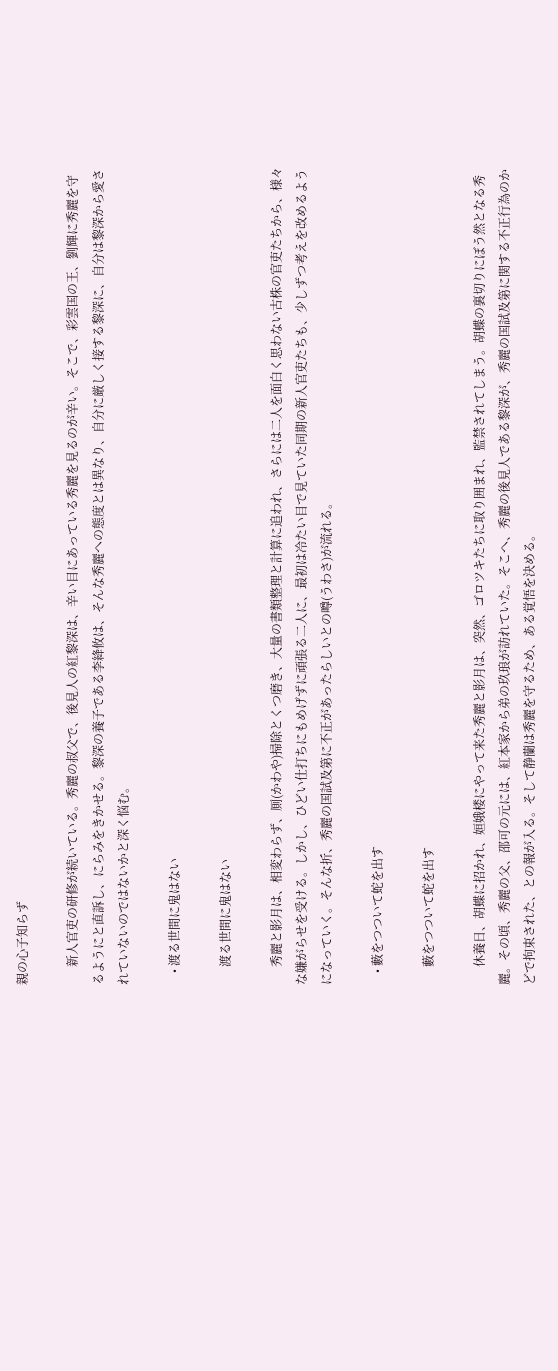親の心子知らず

      新人官吏の研修が続いている。秀麗の叔父で、後見人の紅黎深は、辛い目にあっている秀麗を見るのが辛い。そこで、彩雲国の王、劉輝に秀麗を守るようにと直訴し、にらみをきかせる。黎深の養子である李絳攸は、そんな秀麗への態度とは異なり、自分に厳しく接する黎深に、自分は黎深から愛されていないのではないかと深く悩む。

    • 渡る世間に鬼はない

      渡る世間に鬼はない

      秀麗と影月は、相変わらず、厠(かわや)掃除とくつ磨き、大量の書類整理と計算に追われ、さらには二人を面白く思わない古株の官吏たちから、様々な嫌がらせを受ける。しかし、ひどい仕打ちにもめげずに頑張る二人に、最初は冷たい目で見ていた同期の新人官吏たちも、少しずつ考えを改めるようになっていく。そんな折、秀麗の国試及第に不正があったらしいとの噂(うわさ)が流れる。

    • 藪をつついて蛇を出す

      藪をつついて蛇を出す

      休養日、胡蝶に招かれ、姮娥楼にやって来た秀麗と影月は、突然、ゴロツキたちに取り囲まれ、監禁されてしまう。胡蝶の裏切りにぼう然となる秀麗。その頃、秀麗の父、邵可の元には、紅本家から弟の玖琅が訪れていた。そこへ、秀麗の後見人である黎深が、秀麗の国試及第に関する不正行為のかどで拘束された、との報が入る。そして静蘭は秀麗を守るため、ある覚悟を決める。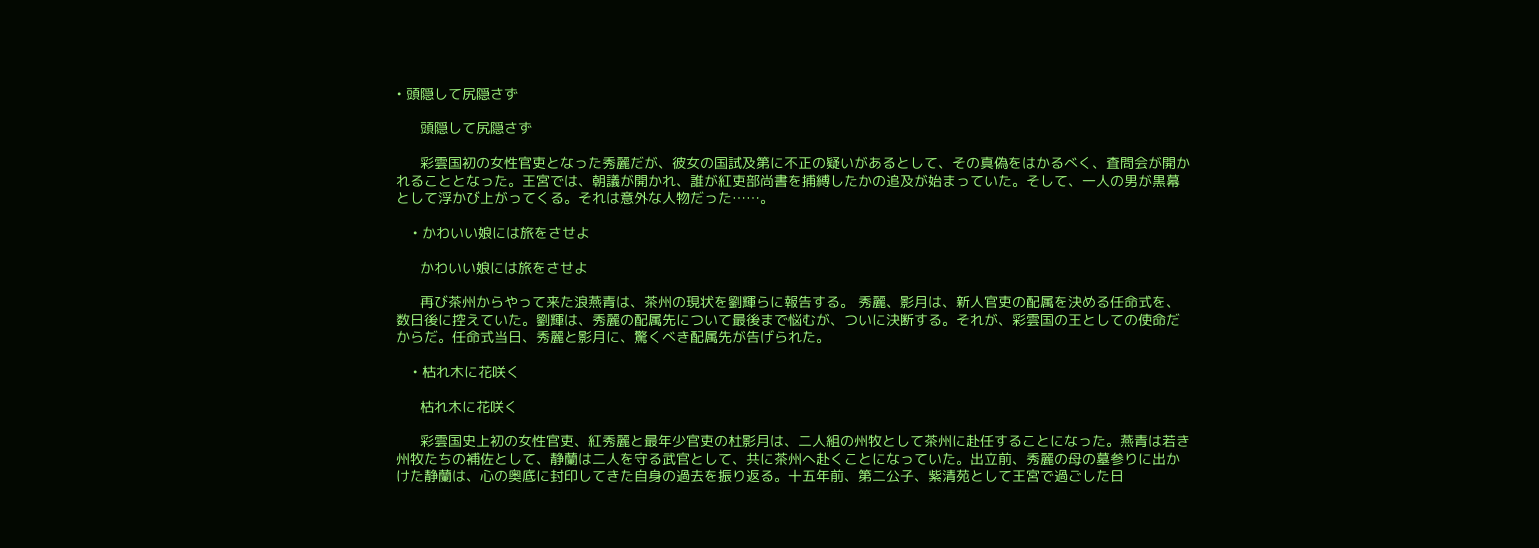• 頭隠して尻隠さず

      頭隠して尻隠さず

      彩雲国初の女性官吏となった秀麗だが、彼女の国試及第に不正の疑いがあるとして、その真偽をはかるべく、査問会が開かれることとなった。王宮では、朝議が開かれ、誰が紅吏部尚書を捕縛したかの追及が始まっていた。そして、一人の男が黒幕として浮かび上がってくる。それは意外な人物だった……。

    • かわいい娘には旅をさせよ

      かわいい娘には旅をさせよ

      再び茶州からやって来た浪燕青は、茶州の現状を劉輝らに報告する。 秀麗、影月は、新人官吏の配属を決める任命式を、数日後に控えていた。劉輝は、秀麗の配属先について最後まで悩むが、ついに決断する。それが、彩雲国の王としての使命だからだ。任命式当日、秀麗と影月に、驚くべき配属先が告げられた。

    • 枯れ木に花咲く

      枯れ木に花咲く

      彩雲国史上初の女性官吏、紅秀麗と最年少官吏の杜影月は、二人組の州牧として茶州に赴任することになった。燕青は若き州牧たちの補佐として、静蘭は二人を守る武官として、共に茶州へ赴くことになっていた。出立前、秀麗の母の墓参りに出かけた静蘭は、心の奥底に封印してきた自身の過去を振り返る。十五年前、第二公子、紫清苑として王宮で過ごした日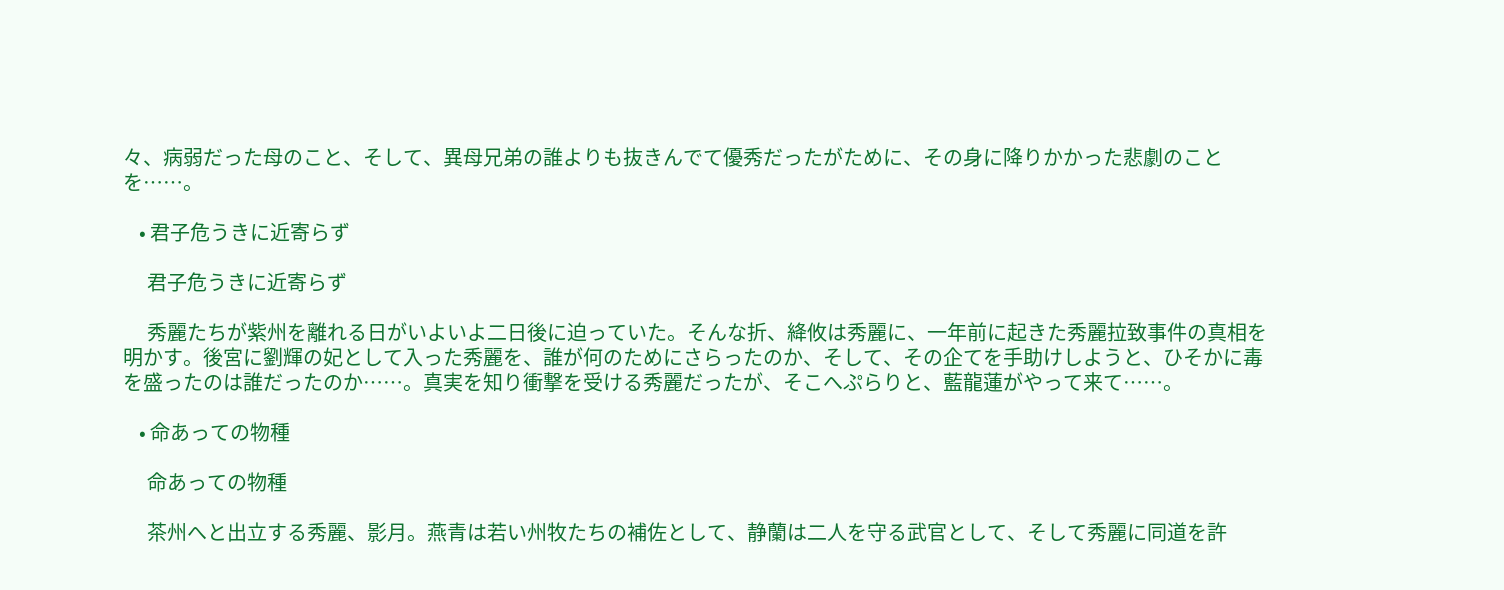々、病弱だった母のこと、そして、異母兄弟の誰よりも抜きんでて優秀だったがために、その身に降りかかった悲劇のことを……。

    • 君子危うきに近寄らず

      君子危うきに近寄らず

      秀麗たちが紫州を離れる日がいよいよ二日後に迫っていた。そんな折、絳攸は秀麗に、一年前に起きた秀麗拉致事件の真相を明かす。後宮に劉輝の妃として入った秀麗を、誰が何のためにさらったのか、そして、その企てを手助けしようと、ひそかに毒を盛ったのは誰だったのか……。真実を知り衝撃を受ける秀麗だったが、そこへぷらりと、藍龍蓮がやって来て……。

    • 命あっての物種

      命あっての物種

      茶州へと出立する秀麗、影月。燕青は若い州牧たちの補佐として、静蘭は二人を守る武官として、そして秀麗に同道を許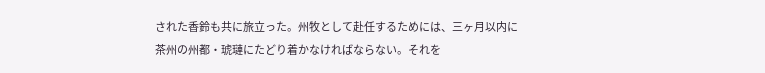された香鈴も共に旅立った。州牧として赴任するためには、三ヶ月以内に茶州の州都・琥璉にたどり着かなければならない。それを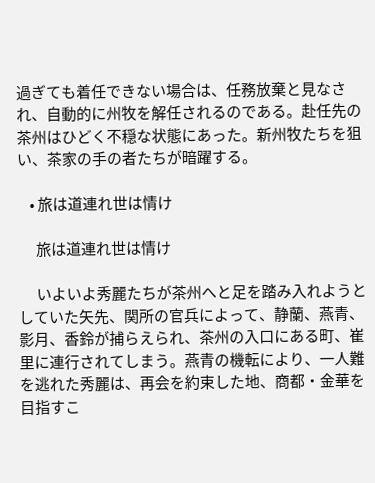過ぎても着任できない場合は、任務放棄と見なされ、自動的に州牧を解任されるのである。赴任先の茶州はひどく不穏な状態にあった。新州牧たちを狙い、茶家の手の者たちが暗躍する。

    • 旅は道連れ世は情け

      旅は道連れ世は情け

      いよいよ秀麗たちが茶州へと足を踏み入れようとしていた矢先、関所の官兵によって、静蘭、燕青、影月、香鈴が捕らえられ、茶州の入口にある町、崔里に連行されてしまう。燕青の機転により、一人難を逃れた秀麗は、再会を約束した地、商都・金華を目指すこ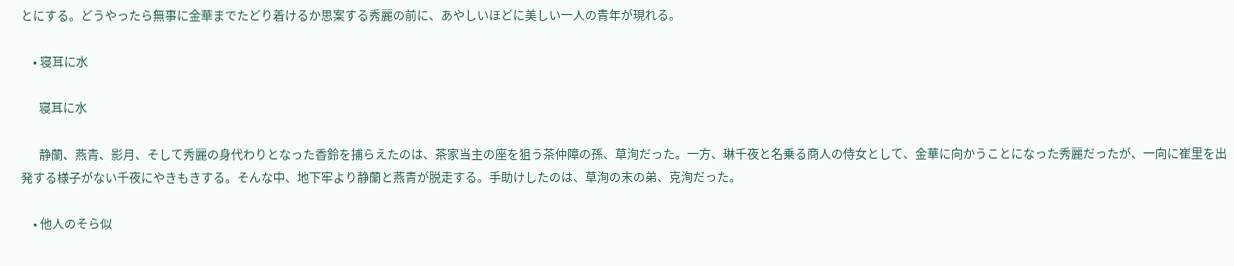とにする。どうやったら無事に金華までたどり着けるか思案する秀麗の前に、あやしいほどに美しい一人の青年が現れる。

    • 寝耳に水

      寝耳に水

      静蘭、燕青、影月、そして秀麗の身代わりとなった香鈴を捕らえたのは、茶家当主の座を狙う茶仲障の孫、草洵だった。一方、琳千夜と名乗る商人の侍女として、金華に向かうことになった秀麗だったが、一向に崔里を出発する様子がない千夜にやきもきする。そんな中、地下牢より静蘭と燕青が脱走する。手助けしたのは、草洵の末の弟、克洵だった。

    • 他人のそら似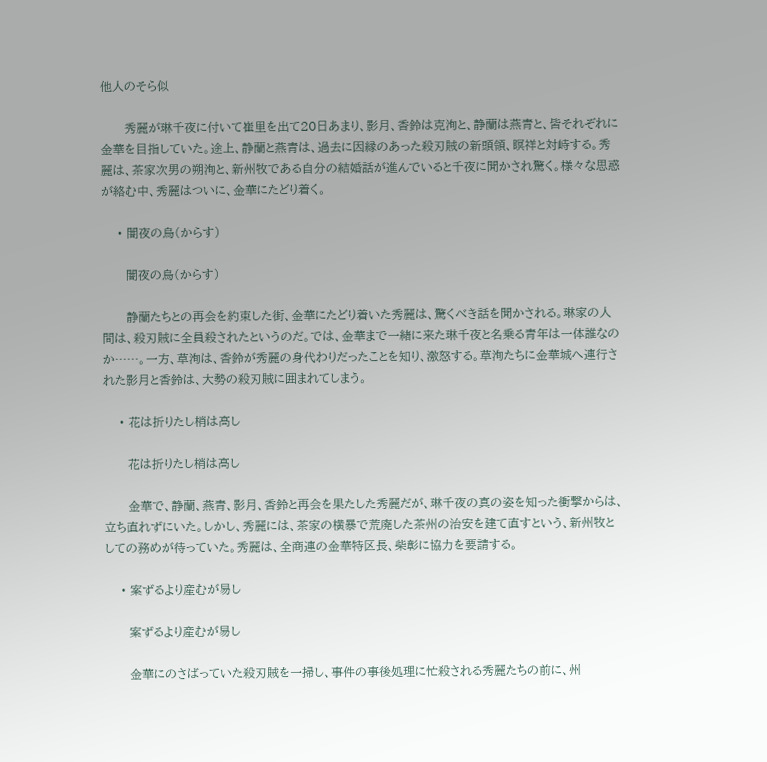他人のそら似

      秀麗が琳千夜に付いて崔里を出て20日あまり、影月、香鈴は克洵と、静蘭は燕青と、皆それぞれに金華を目指していた。途上、静蘭と燕青は、過去に因縁のあった殺刃賊の新頭領、瞑祥と対峙する。秀麗は、茶家次男の朔洵と、新州牧である自分の結婚話が進んでいると千夜に聞かされ驚く。様々な思惑が絡む中、秀麗はついに、金華にたどり着く。

    • 闇夜の烏(からす)

      闇夜の烏(からす)

      静蘭たちとの再会を約束した街、金華にたどり着いた秀麗は、驚くべき話を聞かされる。琳家の人間は、殺刃賊に全員殺されたというのだ。では、金華まで一緒に来た琳千夜と名乗る青年は一体誰なのか……。一方、草洵は、香鈴が秀麗の身代わりだったことを知り、激怒する。草洵たちに金華城へ連行された影月と香鈴は、大勢の殺刃賊に囲まれてしまう。

    • 花は折りたし梢は高し

      花は折りたし梢は高し

      金華で、静蘭、燕青、影月、香鈴と再会を果たした秀麗だが、琳千夜の真の姿を知った衝撃からは、立ち直れずにいた。しかし、秀麗には、茶家の横暴で荒廃した茶州の治安を建て直すという、新州牧としての務めが待っていた。秀麗は、全商連の金華特区長、柴彰に協力を要請する。

    • 案ずるより産むが易し

      案ずるより産むが易し

      金華にのさばっていた殺刃賊を一掃し、事件の事後処理に忙殺される秀麗たちの前に、州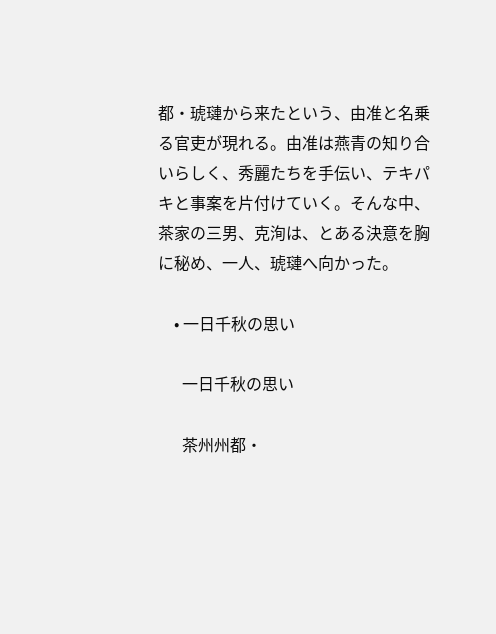都・琥璉から来たという、由准と名乗る官吏が現れる。由准は燕青の知り合いらしく、秀麗たちを手伝い、テキパキと事案を片付けていく。そんな中、茶家の三男、克洵は、とある決意を胸に秘め、一人、琥璉へ向かった。

    • 一日千秋の思い

      一日千秋の思い

      茶州州都・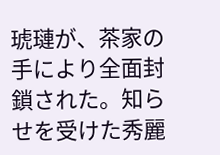琥璉が、茶家の手により全面封鎖された。知らせを受けた秀麗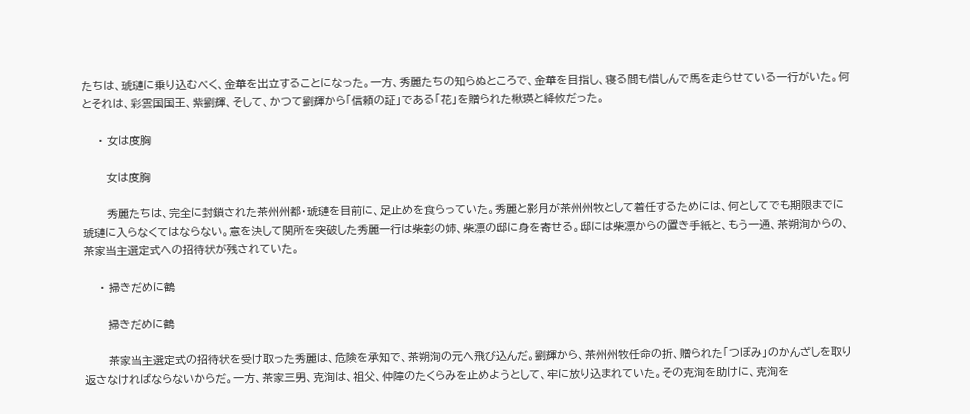たちは、琥璉に乗り込むべく、金華を出立することになった。一方、秀麗たちの知らぬところで、金華を目指し、寝る間も惜しんで馬を走らせている一行がいた。何とそれは、彩雲国国王、紫劉輝、そして、かつて劉輝から「信頼の証」である「花」を贈られた楸瑛と絳攸だった。

    • 女は度胸

      女は度胸

      秀麗たちは、完全に封鎖された茶州州都・琥璉を目前に、足止めを食らっていた。秀麗と影月が茶州州牧として着任するためには、何としてでも期限までに琥璉に入らなくてはならない。意を決して関所を突破した秀麗一行は柴彰の姉、柴凛の邸に身を寄せる。邸には柴凛からの置き手紙と、もう一通、茶朔洵からの、茶家当主選定式への招待状が残されていた。

    • 掃きだめに鶴

      掃きだめに鶴

      茶家当主選定式の招待状を受け取った秀麗は、危険を承知で、茶朔洵の元へ飛び込んだ。劉輝から、茶州州牧任命の折、贈られた「つぼみ」のかんざしを取り返さなければならないからだ。一方、茶家三男、克洵は、祖父、仲障のたくらみを止めようとして、牢に放り込まれていた。その克洵を助けに、克洵を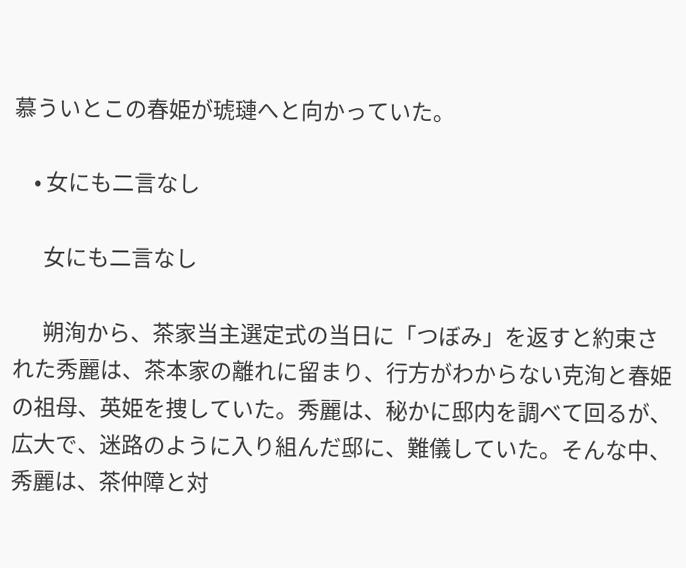慕ういとこの春姫が琥璉へと向かっていた。

    • 女にも二言なし

      女にも二言なし

      朔洵から、茶家当主選定式の当日に「つぼみ」を返すと約束された秀麗は、茶本家の離れに留まり、行方がわからない克洵と春姫の祖母、英姫を捜していた。秀麗は、秘かに邸内を調べて回るが、広大で、迷路のように入り組んだ邸に、難儀していた。そんな中、秀麗は、茶仲障と対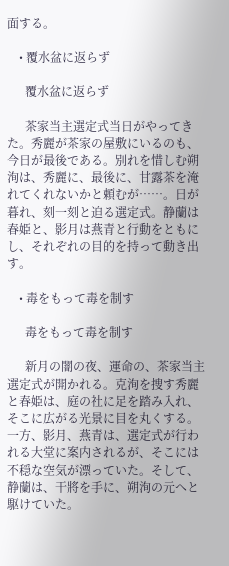面する。

    • 覆水盆に返らず

      覆水盆に返らず

      茶家当主選定式当日がやってきた。秀麗が茶家の屋敷にいるのも、今日が最後である。別れを惜しむ朔洵は、秀麗に、最後に、甘露茶を淹れてくれないかと頼むが……。日が暮れ、刻一刻と迫る選定式。静蘭は春姫と、影月は燕青と行動をともにし、それぞれの目的を持って動き出す。

    • 毒をもって毒を制す

      毒をもって毒を制す

      新月の闇の夜、運命の、茶家当主選定式が開かれる。克洵を捜す秀麗と春姫は、庭の社に足を踏み入れ、そこに広がる光景に目を丸くする。一方、影月、燕青は、選定式が行われる大堂に案内されるが、そこには不穏な空気が漂っていた。そして、静蘭は、干將を手に、朔洵の元へと駆けていた。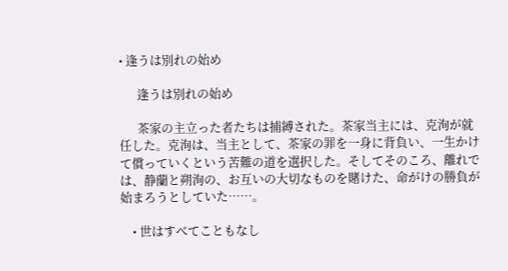• 逢うは別れの始め

      逢うは別れの始め

      茶家の主立った者たちは捕縛された。茶家当主には、克洵が就任した。克洵は、当主として、茶家の罪を一身に背負い、一生かけて償っていくという苦難の道を選択した。そしてそのころ、離れでは、静蘭と朔洵の、お互いの大切なものを賭けた、命がけの勝負が始まろうとしていた……。

    • 世はすべてこともなし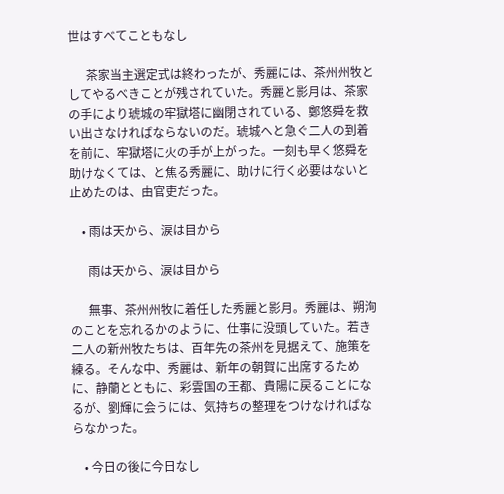世はすべてこともなし

      茶家当主選定式は終わったが、秀麗には、茶州州牧としてやるべきことが残されていた。秀麗と影月は、茶家の手により琥城の牢獄塔に幽閉されている、鄭悠舜を救い出さなければならないのだ。琥城へと急ぐ二人の到着を前に、牢獄塔に火の手が上がった。一刻も早く悠舜を助けなくては、と焦る秀麗に、助けに行く必要はないと止めたのは、由官吏だった。

    • 雨は天から、涙は目から

      雨は天から、涙は目から

      無事、茶州州牧に着任した秀麗と影月。秀麗は、朔洵のことを忘れるかのように、仕事に没頭していた。若き二人の新州牧たちは、百年先の茶州を見据えて、施策を練る。そんな中、秀麗は、新年の朝賀に出席するために、静蘭とともに、彩雲国の王都、貴陽に戻ることになるが、劉輝に会うには、気持ちの整理をつけなければならなかった。

    • 今日の後に今日なし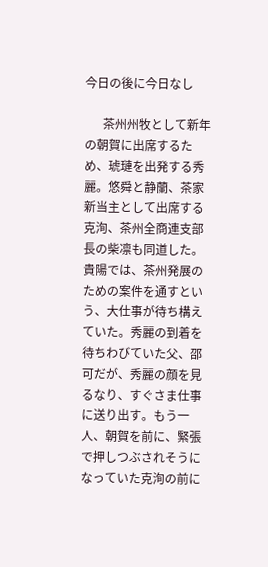今日の後に今日なし

      茶州州牧として新年の朝賀に出席するため、琥璉を出発する秀麗。悠舜と静蘭、茶家新当主として出席する克洵、茶州全商連支部長の柴凛も同道した。貴陽では、茶州発展のための案件を通すという、大仕事が待ち構えていた。秀麗の到着を待ちわびていた父、邵可だが、秀麗の顔を見るなり、すぐさま仕事に送り出す。もう一人、朝賀を前に、緊張で押しつぶされそうになっていた克洵の前に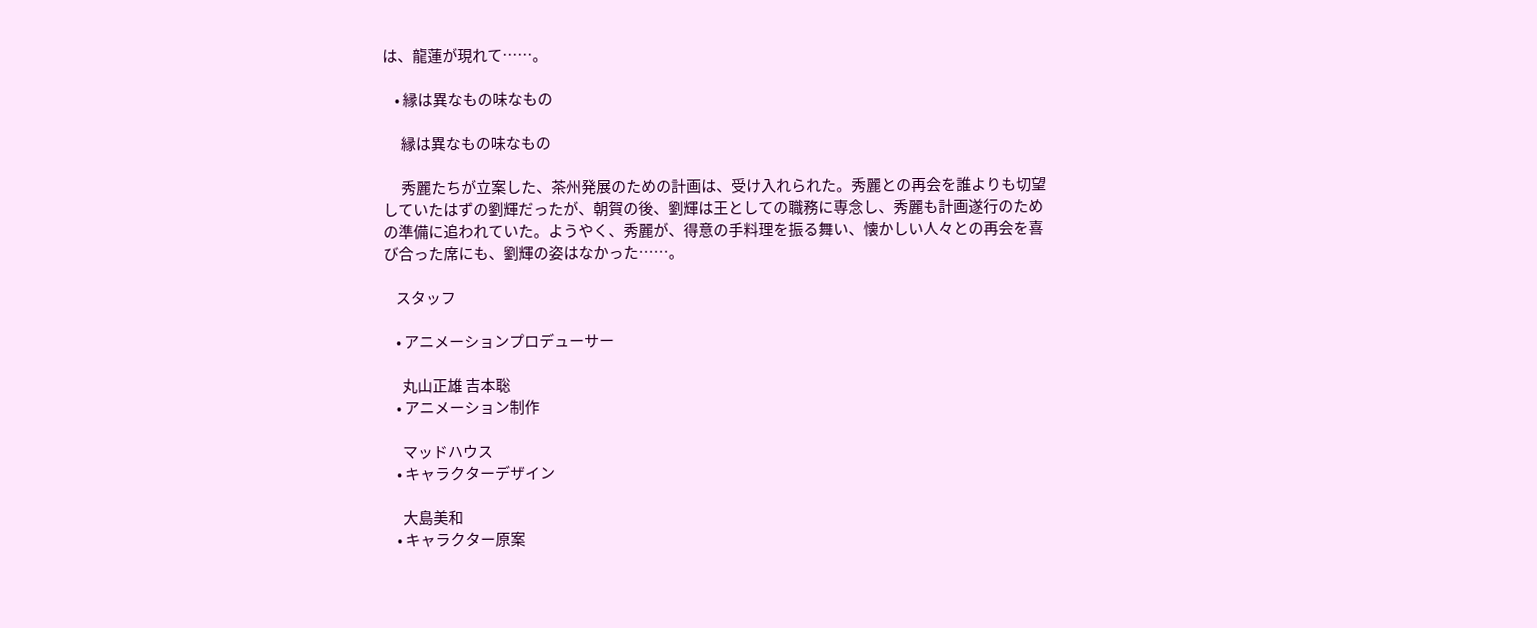は、龍蓮が現れて……。

    • 縁は異なもの味なもの

      縁は異なもの味なもの

      秀麗たちが立案した、茶州発展のための計画は、受け入れられた。秀麗との再会を誰よりも切望していたはずの劉輝だったが、朝賀の後、劉輝は王としての職務に専念し、秀麗も計画遂行のための準備に追われていた。ようやく、秀麗が、得意の手料理を振る舞い、懐かしい人々との再会を喜び合った席にも、劉輝の姿はなかった……。

    スタッフ

    • アニメーションプロデューサー

      丸山正雄 吉本聡
    • アニメーション制作

      マッドハウス
    • キャラクターデザイン

      大島美和
    • キャラクター原案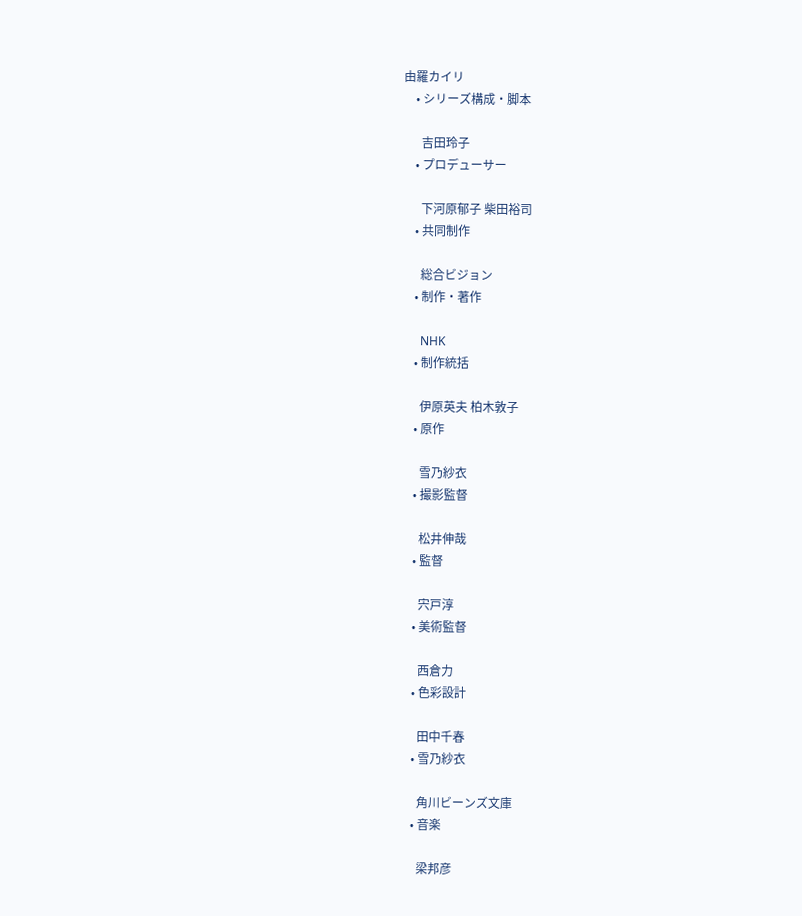由羅カイリ
    • シリーズ構成・脚本

      吉田玲子
    • プロデューサー

      下河原郁子 柴田裕司
    • 共同制作

      総合ビジョン
    • 制作・著作

      NHK
    • 制作統括

      伊原英夫 柏木敦子
    • 原作

      雪乃紗衣
    • 撮影監督

      松井伸哉
    • 監督

      宍戸淳
    • 美術監督

      西倉力
    • 色彩設計

      田中千春
    • 雪乃紗衣

      角川ビーンズ文庫
    • 音楽

      梁邦彦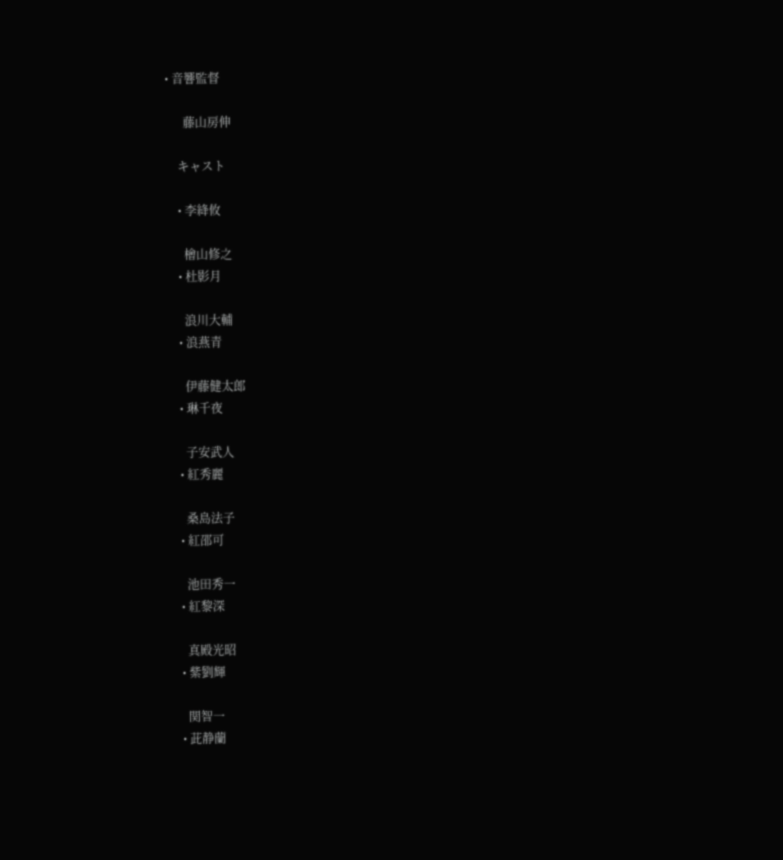• 音響監督

      藤山房伸

    キャスト

    • 李絳攸

      檜山修之
    • 杜影月

      浪川大輔
    • 浪燕青

      伊藤健太郎
    • 琳千夜

      子安武人
    • 紅秀麗

      桑島法子
    • 紅邵可

      池田秀一
    • 紅黎深

      真殿光昭
    • 紫劉輝

      関智一
    • 茈静蘭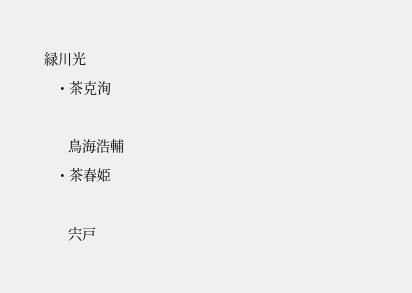緑川光
    • 茶克洵

      鳥海浩輔
    • 茶春姫

      宍戸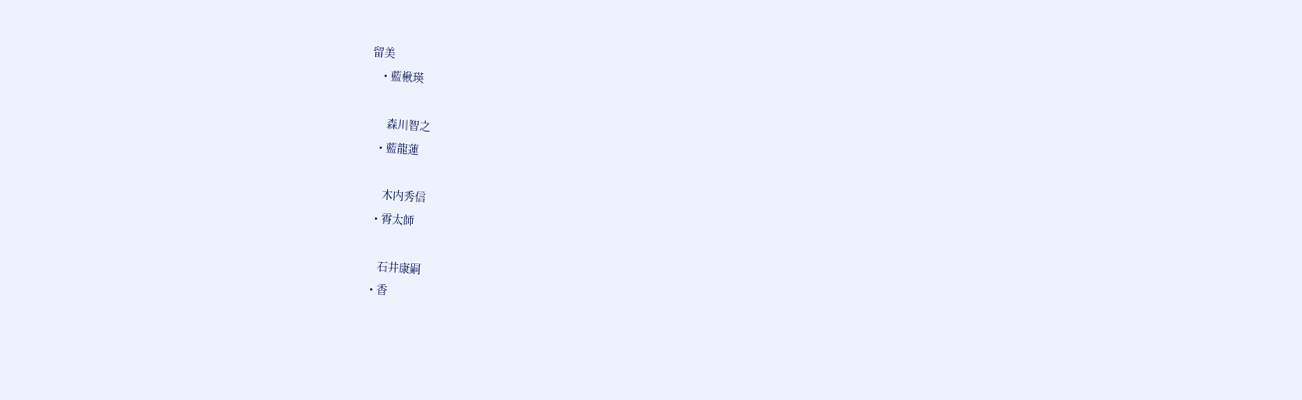留美
    • 藍楸瑛

      森川智之
    • 藍龍蓮

      木内秀信
    • 霄太師

      石井康嗣
    • 香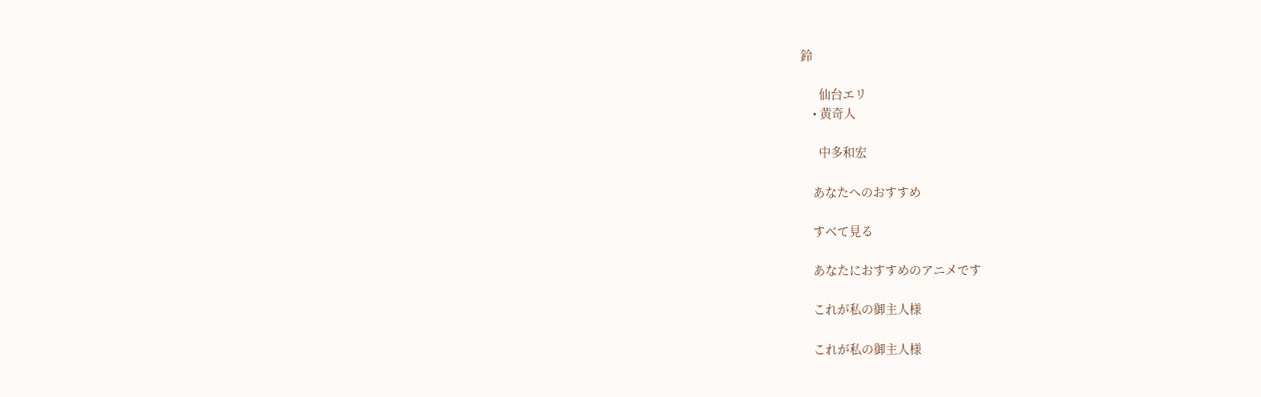鈴

      仙台エリ
    • 黄奇人

      中多和宏

    あなたへのおすすめ

    すべて見る

    あなたにおすすめのアニメです

    これが私の御主人様

    これが私の御主人様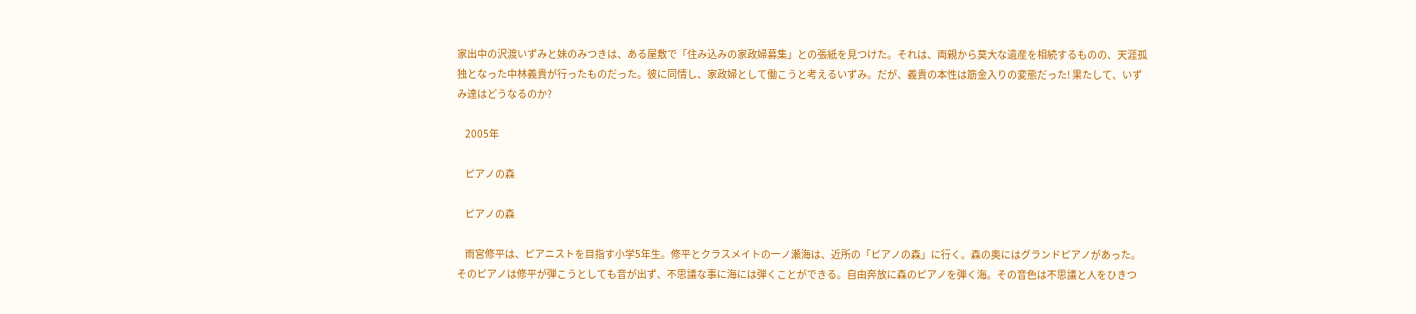家出中の沢渡いずみと妹のみつきは、ある屋敷で「住み込みの家政婦募集」との張紙を見つけた。それは、両親から莫大な遺産を相続するものの、天涯孤独となった中林義貴が行ったものだった。彼に同情し、家政婦として働こうと考えるいずみ。だが、義貴の本性は筋金入りの変態だった! 果たして、いずみ達はどうなるのか?

    2005年

    ピアノの森

    ピアノの森

    雨宮修平は、ピアニストを目指す小学5年生。修平とクラスメイトの一ノ瀬海は、近所の「ピアノの森」に行く。森の奥にはグランドピアノがあった。そのピアノは修平が弾こうとしても音が出ず、不思議な事に海には弾くことができる。自由奔放に森のピアノを弾く海。その音色は不思議と人をひきつ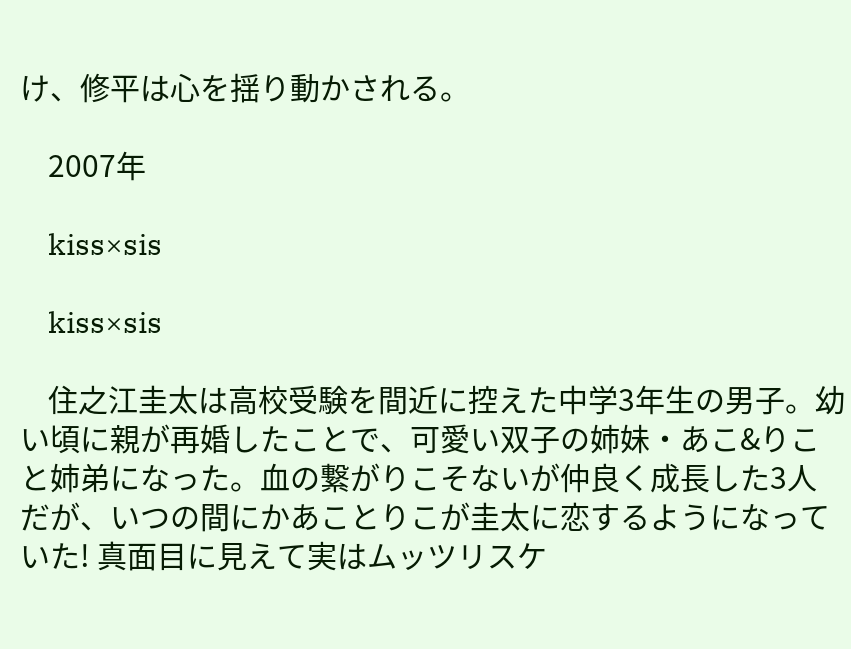け、修平は心を揺り動かされる。

    2007年

    kiss×sis

    kiss×sis

    住之江圭太は高校受験を間近に控えた中学3年生の男子。幼い頃に親が再婚したことで、可愛い双子の姉妹・あこ&りこと姉弟になった。血の繋がりこそないが仲良く成長した3人だが、いつの間にかあことりこが圭太に恋するようになっていた! 真面目に見えて実はムッツリスケ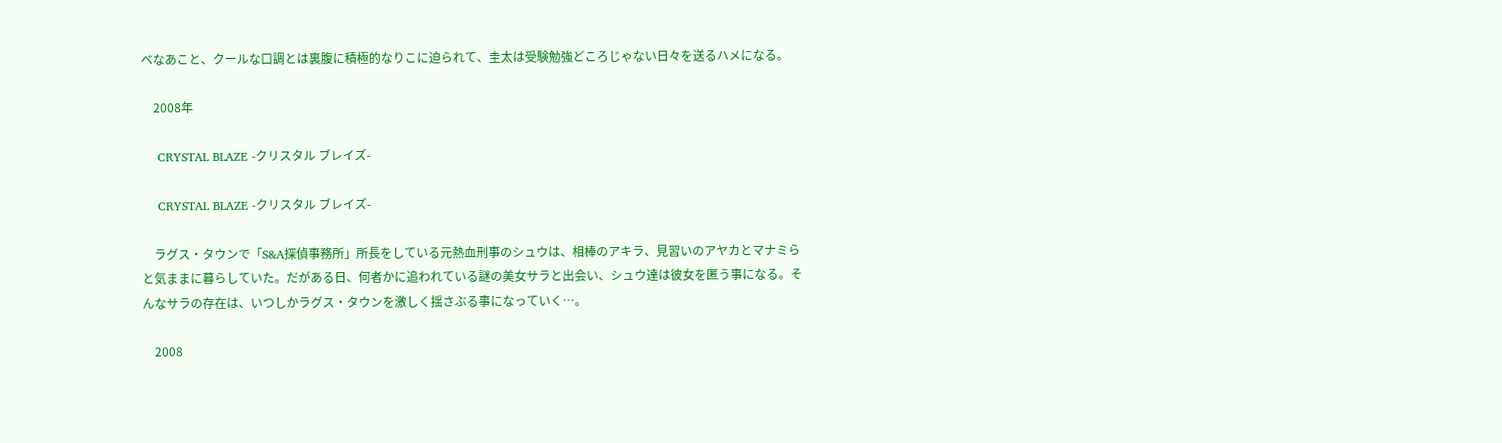ベなあこと、クールな口調とは裏腹に積極的なりこに迫られて、圭太は受験勉強どころじゃない日々を送るハメになる。

    2008年

    CRYSTAL BLAZE -クリスタル ブレイズ-

    CRYSTAL BLAZE -クリスタル ブレイズ-

    ラグス・タウンで「S&A探偵事務所」所長をしている元熱血刑事のシュウは、相棒のアキラ、見習いのアヤカとマナミらと気ままに暮らしていた。だがある日、何者かに追われている謎の美女サラと出会い、シュウ達は彼女を匿う事になる。そんなサラの存在は、いつしかラグス・タウンを激しく揺さぶる事になっていく…。

    2008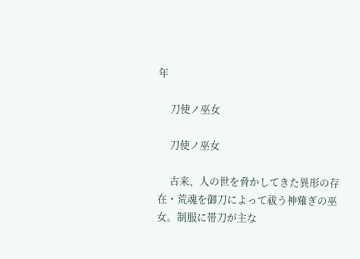年

    刀使ノ巫女

    刀使ノ巫女

    古来、人の世を脅かしてきた異形の存在・荒魂を御刀によって祓う神薙ぎの巫女。制服に帯刀が主な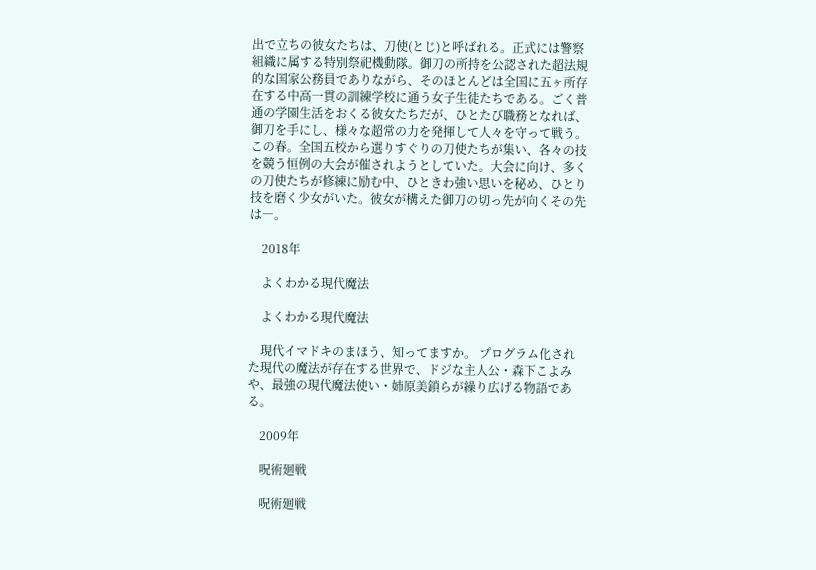出で立ちの彼女たちは、刀使(とじ)と呼ばれる。正式には警察組織に属する特別祭祀機動隊。御刀の所持を公認された超法規的な国家公務員でありながら、そのほとんどは全国に五ヶ所存在する中高一貫の訓練学校に通う女子生徒たちである。ごく普通の学園生活をおくる彼女たちだが、ひとたび職務となれば、御刀を手にし、様々な超常の力を発揮して人々を守って戦う。この春。全国五校から選りすぐりの刀使たちが集い、各々の技を競う恒例の大会が催されようとしていた。大会に向け、多くの刀使たちが修練に励む中、ひときわ強い思いを秘め、ひとり技を磨く少女がいた。彼女が構えた御刀の切っ先が向くその先は―。

    2018年

    よくわかる現代魔法

    よくわかる現代魔法

    現代イマドキのまほう、知ってますか。 プログラム化された現代の魔法が存在する世界で、ドジな主人公・森下こよみや、最強の現代魔法使い・姉原美鎖らが繰り広げる物語である。

    2009年

    呪術廻戦

    呪術廻戦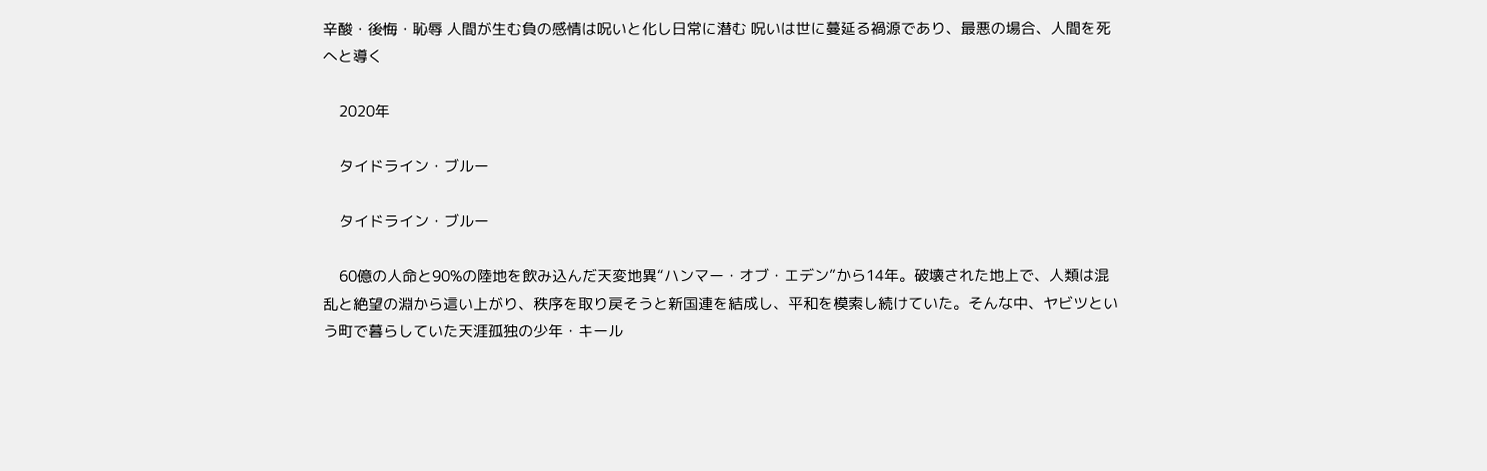辛酸・後悔・恥辱 人間が生む負の感情は呪いと化し日常に潜む 呪いは世に蔓延る禍源であり、最悪の場合、人間を死へと導く

    2020年

    タイドライン・ブルー

    タイドライン・ブルー

    60億の人命と90%の陸地を飲み込んだ天変地異“ハンマー・オブ・エデン”から14年。破壊された地上で、人類は混乱と絶望の淵から這い上がり、秩序を取り戻そうと新国連を結成し、平和を模索し続けていた。そんな中、ヤビツという町で暮らしていた天涯孤独の少年・キール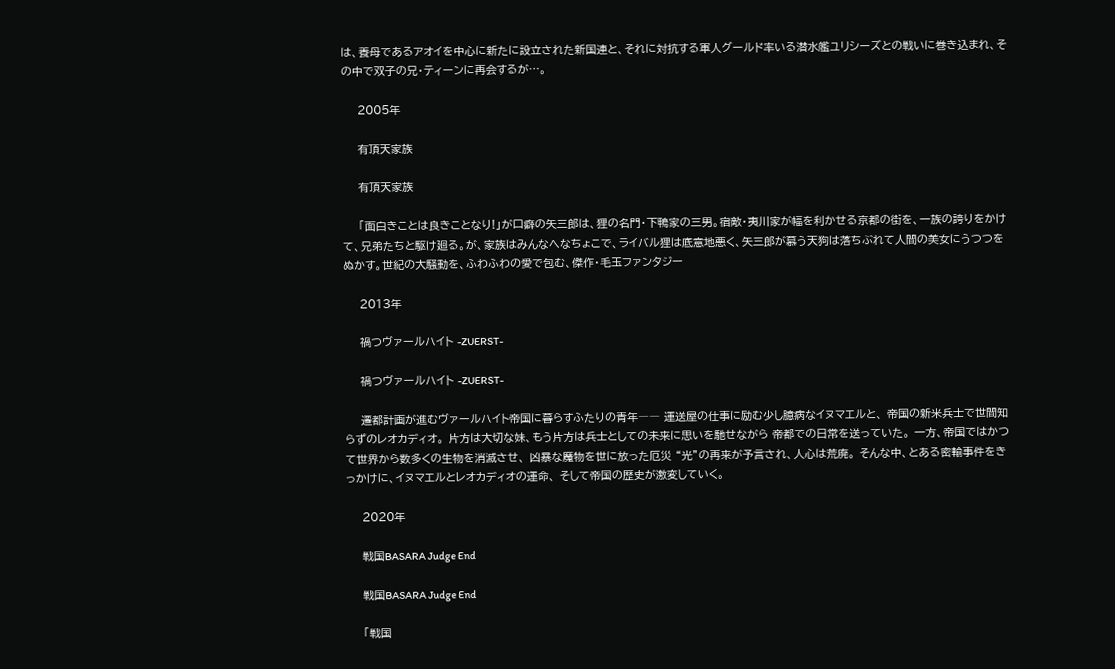は、養母であるアオイを中心に新たに設立された新国連と、それに対抗する軍人グールド率いる潜水艦ユリシーズとの戦いに巻き込まれ、その中で双子の兄・ティーンに再会するが…。

    2005年

    有頂天家族

    有頂天家族

    「面白きことは良きことなり!」が口癖の矢三郎は、狸の名門・下鴨家の三男。宿敵・夷川家が幅を利かせる京都の街を、一族の誇りをかけて、兄弟たちと駆け廻る。が、家族はみんなへなちょこで、ライバル狸は底意地悪く、矢三郎が慕う天狗は落ちぶれて人間の美女にうつつをぬかす。世紀の大騒動を、ふわふわの愛で包む、傑作・毛玉ファンタジー

    2013年

    禍つヴァールハイト -ZUERST-

    禍つヴァールハイト -ZUERST-

    遷都計画が進むヴァールハイト帝国に暮らすふたりの青年―― 運送屋の仕事に励む少し臆病なイヌマエルと、 帝国の新米兵士で世間知らずのレオカディオ。 片方は大切な妹、もう片方は兵士としての未来に思いを馳せながら 帝都での日常を送っていた。 一方、帝国ではかつて世界から数多くの生物を消滅させ、 凶暴な魔物を世に放った厄災 “光”の再来が予言され、人心は荒廃。 そんな中、とある密輸事件をきっかけに、イヌマエルとレオカディオの運命、 そして帝国の歴史が激変していく。

    2020年

    戦国BASARA Judge End

    戦国BASARA Judge End

    「戦国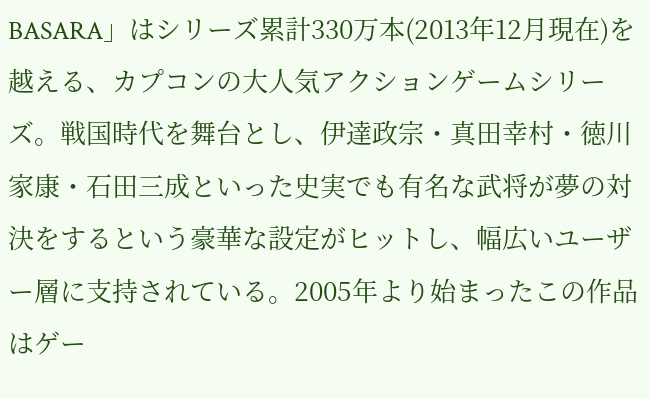BASARA」はシリーズ累計330万本(2013年12月現在)を越える、カプコンの大人気アクションゲームシリーズ。戦国時代を舞台とし、伊達政宗・真田幸村・徳川家康・石田三成といった史実でも有名な武将が夢の対決をするという豪華な設定がヒットし、幅広いユーザー層に支持されている。2005年より始まったこの作品はゲー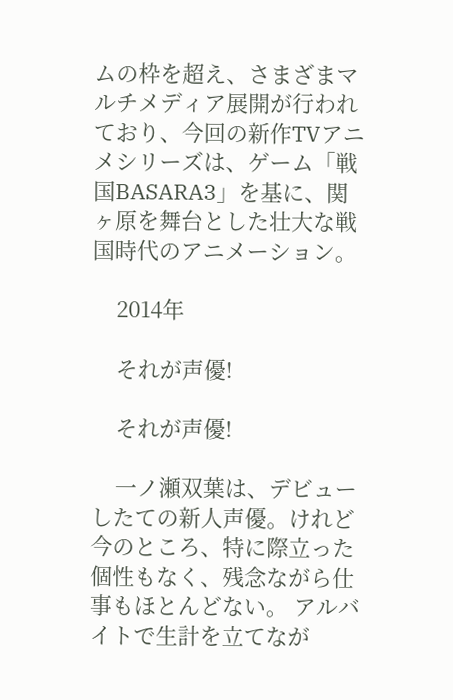ムの枠を超え、さまざまマルチメディア展開が行われており、今回の新作TVアニメシリーズは、ゲーム「戦国BASARA3」を基に、関ヶ原を舞台とした壮大な戦国時代のアニメーション。

    2014年

    それが声優!

    それが声優!

    一ノ瀬双葉は、デビューしたての新人声優。けれど今のところ、特に際立った個性もなく、残念ながら仕事もほとんどない。 アルバイトで生計を立てなが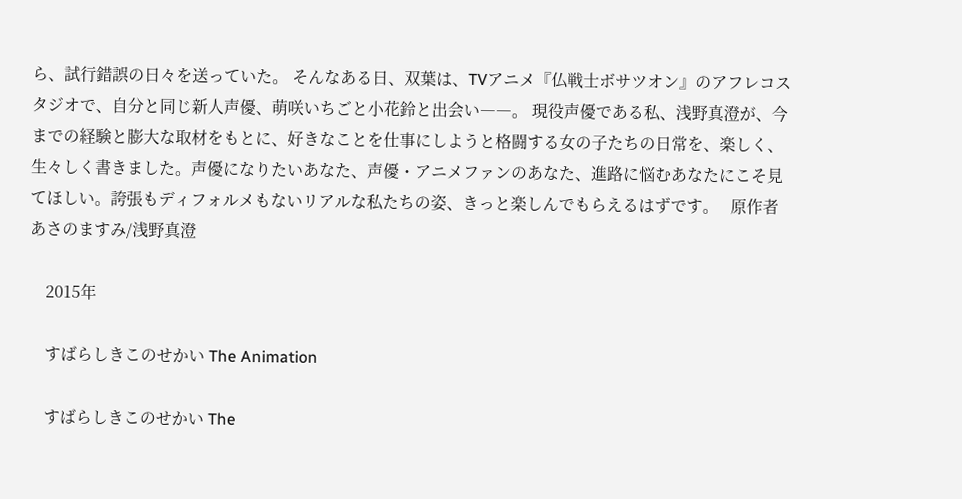ら、試行錯誤の日々を送っていた。 そんなある日、双葉は、TVアニメ『仏戦士ボサツオン』のアフレコスタジオで、自分と同じ新人声優、萌咲いちごと小花鈴と出会い――。 現役声優である私、浅野真澄が、今までの経験と膨大な取材をもとに、好きなことを仕事にしようと格闘する女の子たちの日常を、楽しく、生々しく書きました。声優になりたいあなた、声優・アニメファンのあなた、進路に悩むあなたにこそ見てほしい。誇張もディフォルメもないリアルな私たちの姿、きっと楽しんでもらえるはずです。   原作者 あさのますみ/浅野真澄

    2015年

    すばらしきこのせかい The Animation

    すばらしきこのせかい The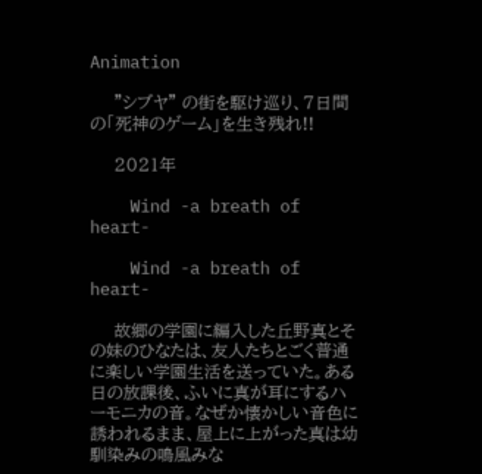Animation

    "シブヤ" の街を駆け巡り、7日間の「死神のゲーム」を生き残れ!!

    2021年

    Wind -a breath of heart-

    Wind -a breath of heart-

    故郷の学園に編入した丘野真とその妹のひなたは、友人たちとごく普通に楽しい学園生活を送っていた。ある日の放課後、ふいに真が耳にするハーモニカの音。なぜか懐かしい音色に誘われるまま、屋上に上がった真は幼馴染みの鳴風みな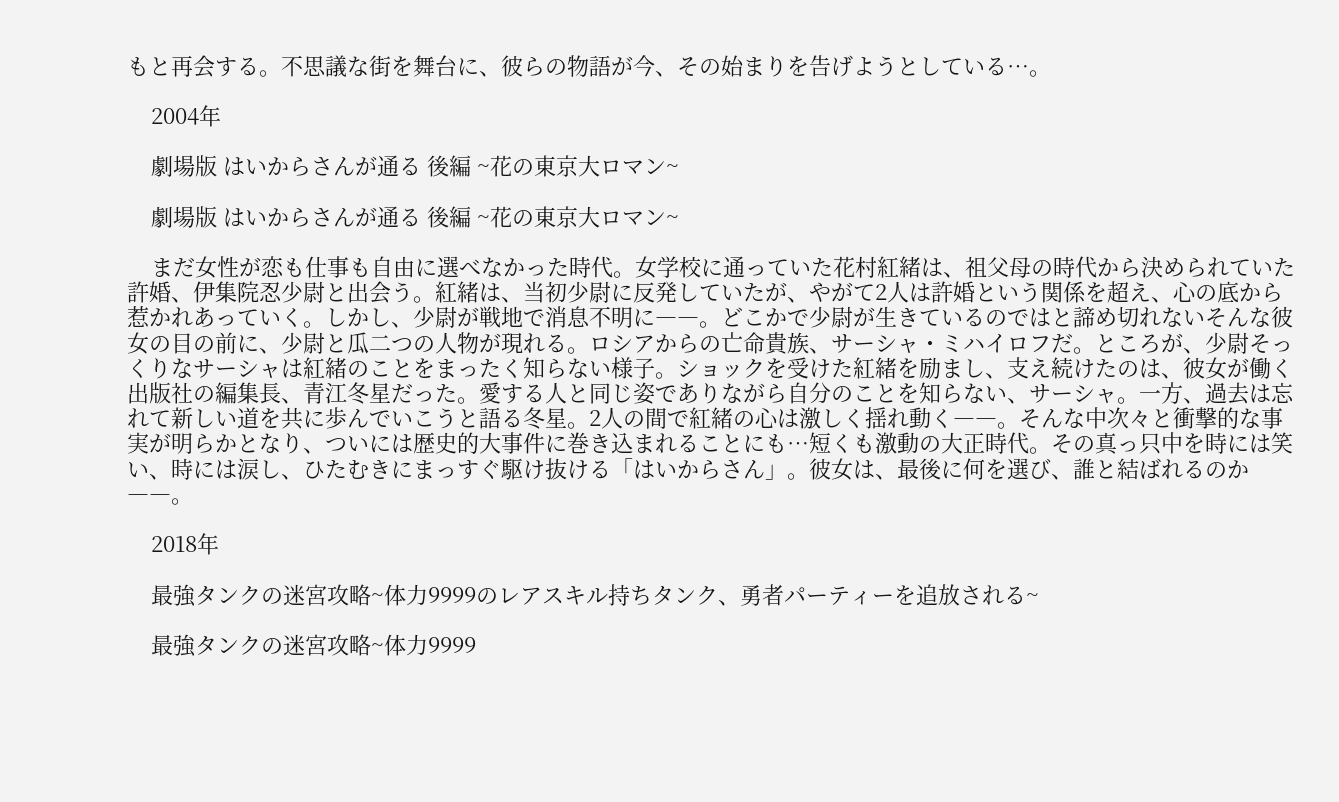もと再会する。不思議な街を舞台に、彼らの物語が今、その始まりを告げようとしている…。

    2004年

    劇場版 はいからさんが通る 後編 ~花の東京大ロマン~

    劇場版 はいからさんが通る 後編 ~花の東京大ロマン~

    まだ女性が恋も仕事も自由に選べなかった時代。女学校に通っていた花村紅緒は、祖父母の時代から決められていた許婚、伊集院忍少尉と出会う。紅緒は、当初少尉に反発していたが、やがて2人は許婚という関係を超え、心の底から惹かれあっていく。しかし、少尉が戦地で消息不明に――。どこかで少尉が生きているのではと諦め切れないそんな彼女の目の前に、少尉と瓜二つの人物が現れる。ロシアからの亡命貴族、サーシャ・ミハイロフだ。ところが、少尉そっくりなサーシャは紅緒のことをまったく知らない様子。ショックを受けた紅緒を励まし、支え続けたのは、彼女が働く出版社の編集長、青江冬星だった。愛する人と同じ姿でありながら自分のことを知らない、サーシャ。一方、過去は忘れて新しい道を共に歩んでいこうと語る冬星。2人の間で紅緒の心は激しく揺れ動く――。そんな中次々と衝撃的な事実が明らかとなり、ついには歴史的大事件に巻き込まれることにも…短くも激動の大正時代。その真っ只中を時には笑い、時には涙し、ひたむきにまっすぐ駆け抜ける「はいからさん」。彼女は、最後に何を選び、誰と結ばれるのか――。

    2018年

    最強タンクの迷宮攻略~体力9999のレアスキル持ちタンク、勇者パーティーを追放される~

    最強タンクの迷宮攻略~体力9999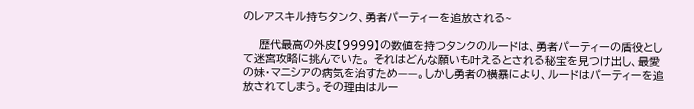のレアスキル持ちタンク、勇者パーティーを追放される~

    歴代最高の外皮【9999】の数値を持つタンクのルードは、勇者パーティーの盾役として迷宮攻略に挑んでいた。 それはどんな願いも叶えるとされる秘宝を見つけ出し、最愛の妹・マニシアの病気を治すため——。しかし勇者の横暴により、ルードはパーティーを追放されてしまう。その理由はルー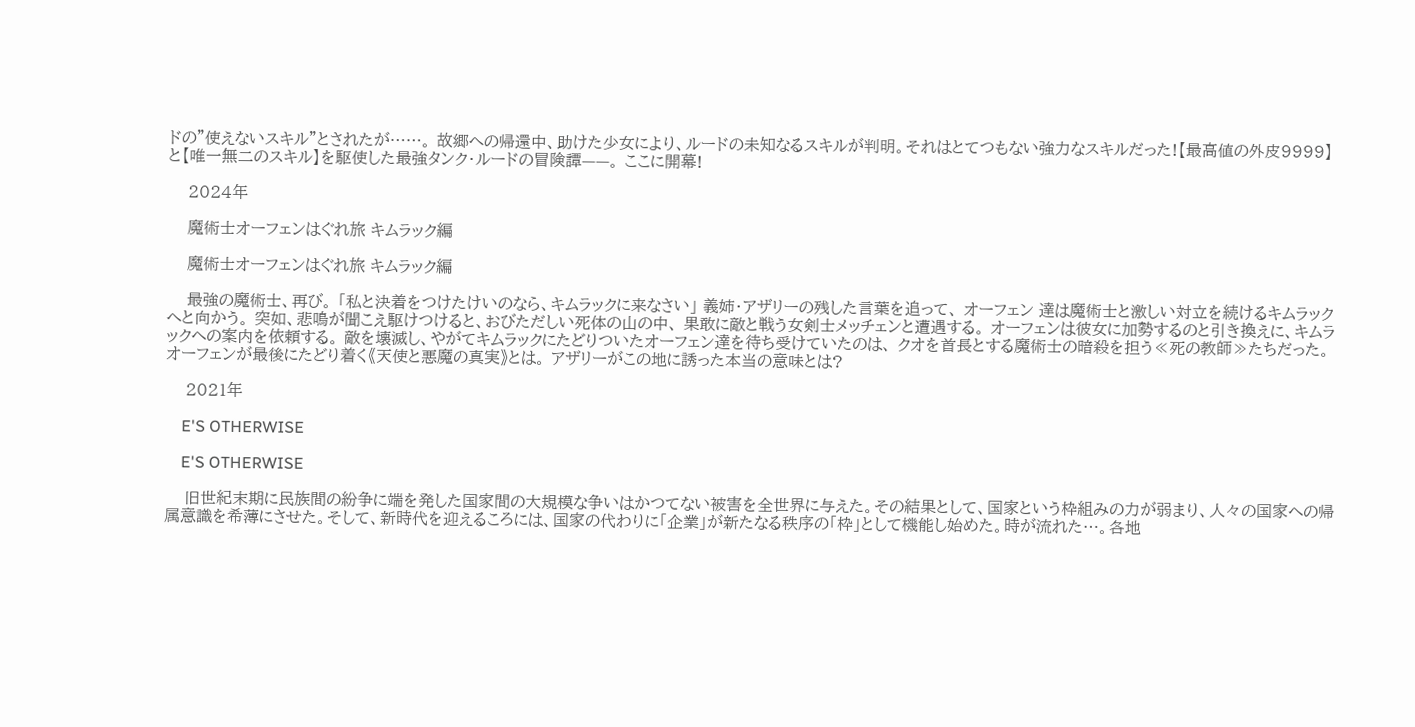ドの”使えないスキル”とされたが……。 故郷への帰還中、助けた少女により、ルードの未知なるスキルが判明。それはとてつもない強力なスキルだった!【最高値の外皮9999】と【唯一無二のスキル】を駆使した最強タンク・ルードの冒険譚——。 ここに開幕!

    2024年

    魔術士オーフェンはぐれ旅 キムラック編

    魔術士オーフェンはぐれ旅 キムラック編

    最強の魔術士、再び。 「私と決着をつけたけいのなら、キムラックに来なさい」 義姉・アザリーの残した言葉を追って、 オーフェン 達は魔術士と激しい対立を続けるキムラックへと向かう。 突如、悲鳴が聞こえ駆けつけると、おびただしい死体の山の中、 果敢に敵と戦う女剣士メッチェンと遭遇する。 オーフェンは彼女に加勢するのと引き換えに、キムラックへの案内を依頼する。 敵を壊滅し、やがてキムラックにたどりついたオーフェン達を待ち受けていたのは、 クオを首長とする魔術士の暗殺を担う≪死の教師≫たちだった。 オーフェンが最後にたどり着く《天使と悪魔の真実》とは。 アザリーがこの地に誘った本当の意味とは?

    2021年

    E'S OTHERWISE

    E'S OTHERWISE

    旧世紀末期に民族間の紛争に端を発した国家間の大規模な争いはかつてない被害を全世界に与えた。その結果として、国家という枠組みの力が弱まり、人々の国家への帰属意識を希薄にさせた。そして、新時代を迎えるころには、国家の代わりに「企業」が新たなる秩序の「枠」として機能し始めた。時が流れた…。各地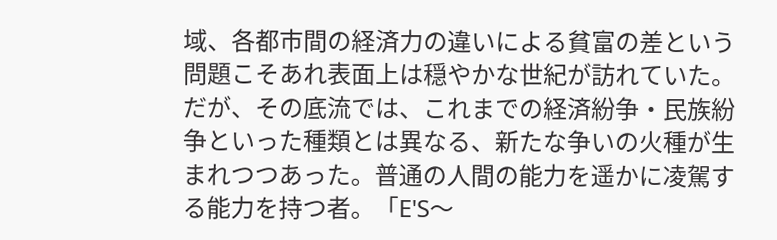域、各都市間の経済力の違いによる貧富の差という問題こそあれ表面上は穏やかな世紀が訪れていた。だが、その底流では、これまでの経済紛争・民族紛争といった種類とは異なる、新たな争いの火種が生まれつつあった。普通の人間の能力を遥かに凌駕する能力を持つ者。「E'S〜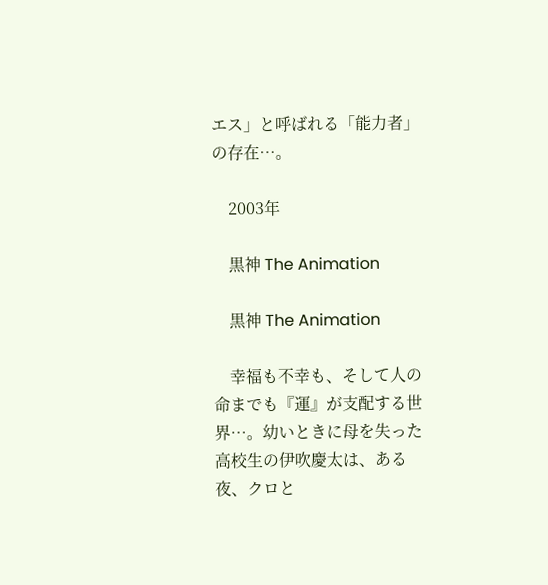エス」と呼ばれる「能力者」の存在…。

    2003年

    黒神 The Animation

    黒神 The Animation

    幸福も不幸も、そして人の命までも『運』が支配する世界…。幼いときに母を失った高校生の伊吹慶太は、ある夜、クロと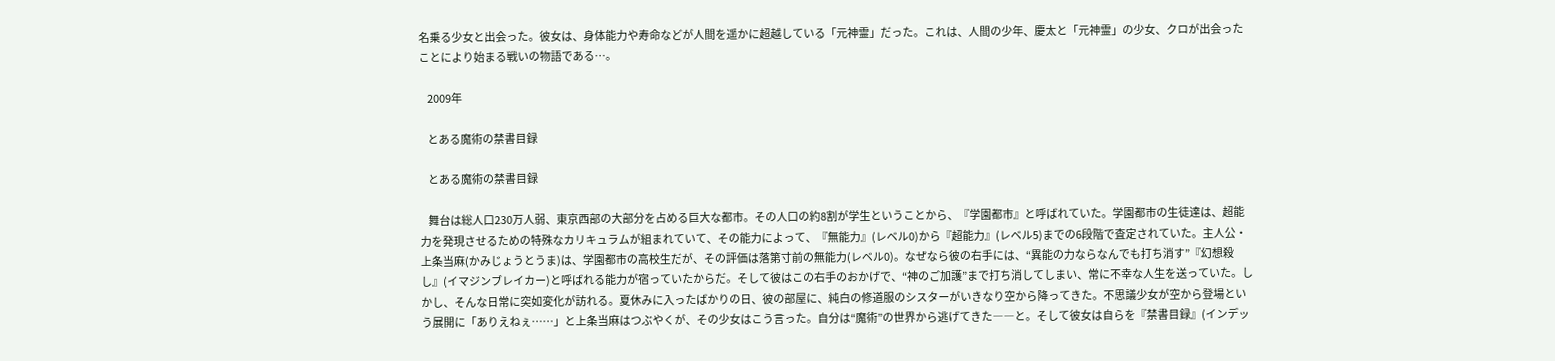名乗る少女と出会った。彼女は、身体能力や寿命などが人間を遥かに超越している「元神霊」だった。これは、人間の少年、慶太と「元神霊」の少女、クロが出会ったことにより始まる戦いの物語である…。

    2009年

    とある魔術の禁書目録

    とある魔術の禁書目録

    舞台は総人口230万人弱、東京西部の大部分を占める巨大な都市。その人口の約8割が学生ということから、『学園都市』と呼ばれていた。学園都市の生徒達は、超能力を発現させるための特殊なカリキュラムが組まれていて、その能力によって、『無能力』(レベル0)から『超能力』(レベル5)までの6段階で査定されていた。主人公・上条当麻(かみじょうとうま)は、学園都市の高校生だが、その評価は落第寸前の無能力(レベル0)。なぜなら彼の右手には、“異能の力ならなんでも打ち消す”『幻想殺し』(イマジンブレイカー)と呼ばれる能力が宿っていたからだ。そして彼はこの右手のおかげで、“神のご加護”まで打ち消してしまい、常に不幸な人生を送っていた。しかし、そんな日常に突如変化が訪れる。夏休みに入ったばかりの日、彼の部屋に、純白の修道服のシスターがいきなり空から降ってきた。不思議少女が空から登場という展開に「ありえねぇ……」と上条当麻はつぶやくが、その少女はこう言った。自分は“魔術”の世界から逃げてきた――と。そして彼女は自らを『禁書目録』(インデッ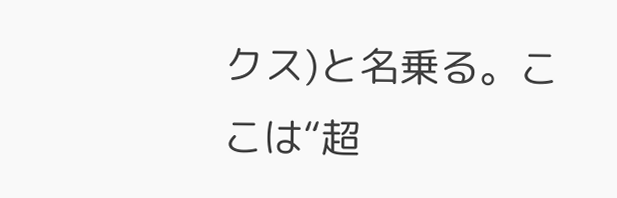クス)と名乗る。ここは“超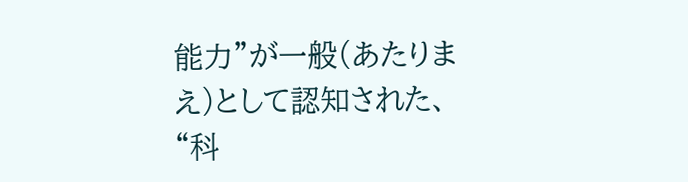能力”が一般(あたりまえ)として認知された、“科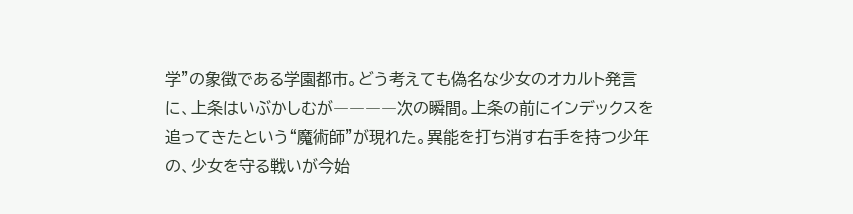学”の象徴である学園都市。どう考えても偽名な少女のオカルト発言に、上条はいぶかしむが――――次の瞬間。上条の前にインデックスを追ってきたという“魔術師”が現れた。異能を打ち消す右手を持つ少年の、少女を守る戦いが今始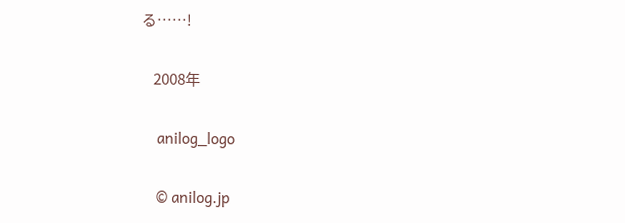る……!

    2008年

    anilog_logo

    © anilog.jp